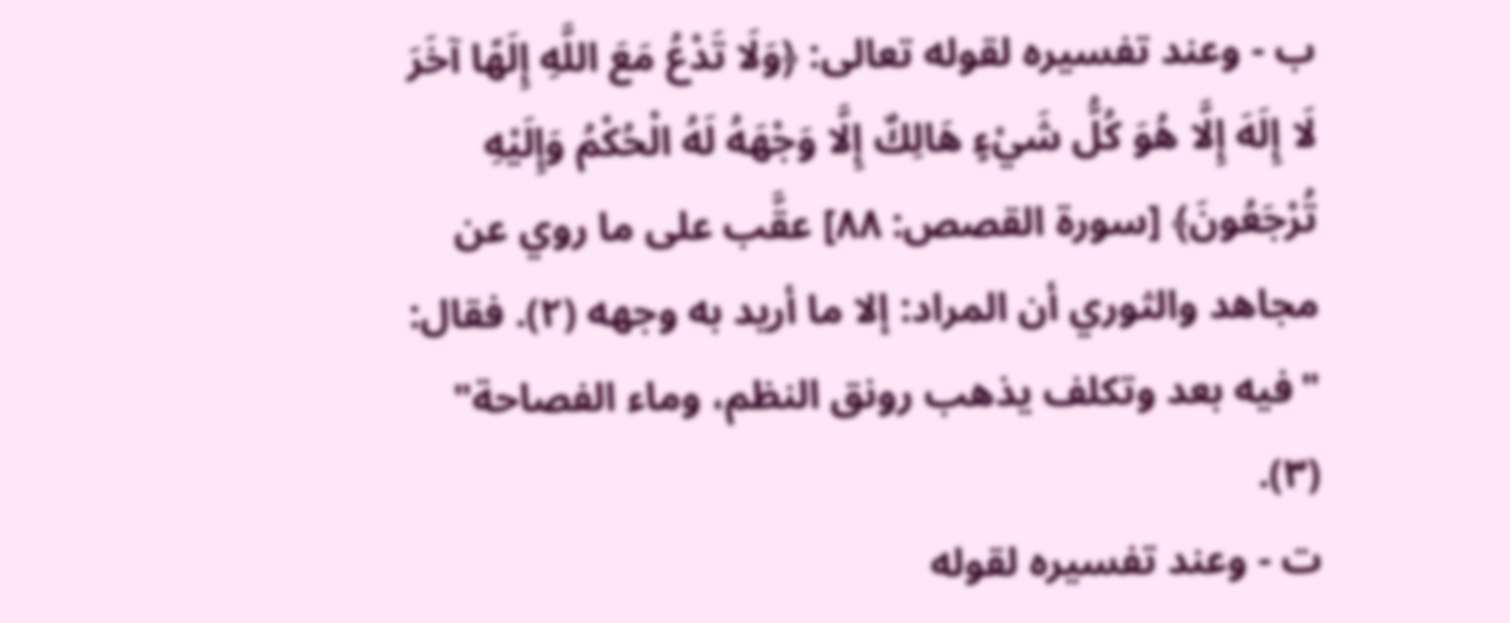ب - وعند تفسيره لقوله تعالى: ﴿وَلَا تَدْعُ مَعَ اللَّهِ إِلَهًا آخَرَ لَا إِلَهَ إِلَّا هُوَ كُلُّ شَيْءٍ هَالِكٌ إِلَّا وَجْهَهُ لَهُ الْحُكْمُ وَإِلَيْهِ تُرْجَعُونَ﴾ [سورة القصص: ٨٨] عقَّب على ما روي عن مجاهد والثوري أن المراد: إلا ما أريد به وجهه (٢). فقال: "فيه بعد وتكلف يذهب رونق النظم، وماء الفصاحة" (٣).
ت - وعند تفسيره لقوله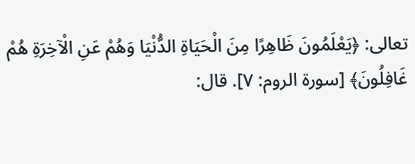تعالى: ﴿يَعْلَمُونَ ظَاهِرًا مِنَ الْحَيَاةِ الدُّنْيَا وَهُمْ عَنِ الْآخِرَةِ هُمْ غَافِلُونَ﴾ [سورة الروم: ٧]. قال: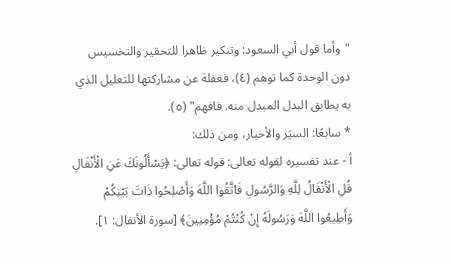"وأما قول أبي السعود: وتنكير ظاهرا للتحقير والتخسيس دون الوحدة كما توهم (٤)، فغفلة عن مشاركتها للتعليل الذي به يطابق البدل المبدل منه. فافهم" (٥).
* سابعًا: السيَر والأخبار، ومن ذلك:
أ - عند تفسيره لقوله تعالى: قوله تعالى: ﴿يَسْأَلُونَكَ عَنِ الْأَنْفَالِ قُلِ الْأَنْفَالُ لِلَّهِ وَالرَّسُولِ فَاتَّقُوا اللَّهَ وَأَصْلِحُوا ذَاتَ بَيْنِكُمْ وَأَطِيعُوا اللَّهَ وَرَسُولَهُ إِنْ كُنْتُمْ مُؤْمِنِينَ﴾ [سورة الأنفال: ١].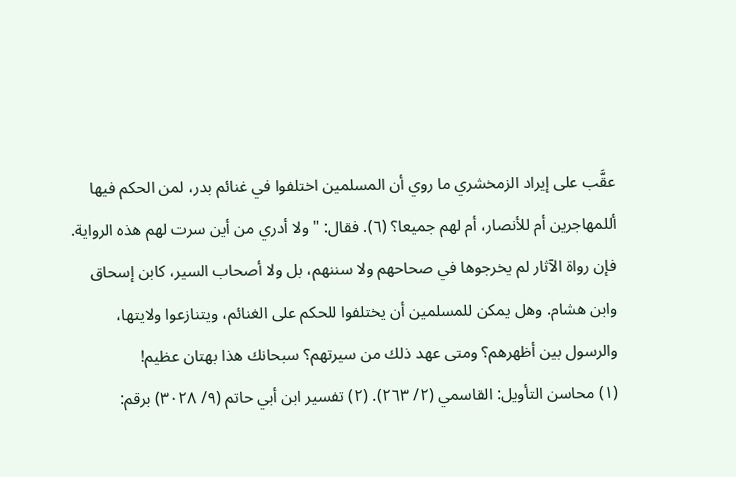عقَّب على إيراد الزمخشري ما روي أن المسلمين اختلفوا في غنائم بدر، لمن الحكم فيها أللمهاجرين أم للأنصار، أم لهم جميعا؟ (٦). فقال: " ولا أدري من أين سرت لهم هذه الرواية. فإن رواة الآثار لم يخرجوها في صحاحهم ولا سننهم، بل ولا أصحاب السير، كابن إسحاق وابن هشام. وهل يمكن للمسلمين أن يختلفوا للحكم على الغنائم، ويتنازعوا ولايتها، والرسول بين أظهرهم؟ ومتى عهد ذلك من سيرتهم؟ سبحانك هذا بهتان عظيم!
(١) محاسن التأويل: القاسمي (٢/ ٢٦٣). (٢) تفسير ابن أبي حاتم (٩/ ٣٠٢٨) برقم: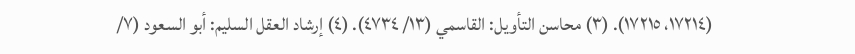(١٧٢١٤، ١٧٢١٥). (٣) محاسن التأويل: القاسمي (١٣/ ٤٧٣٤). (٤) إرشاد العقل السليم: أبو السعود (٧/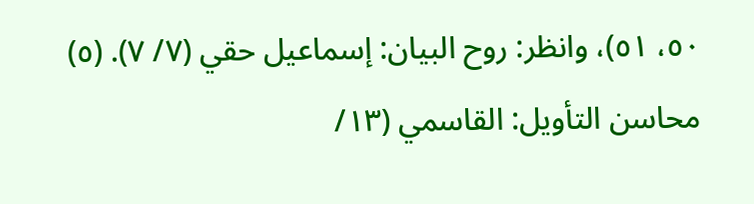٥٠، ٥١)، وانظر: روح البيان: إسماعيل حقي (٧/ ٧). (٥) محاسن التأويل: القاسمي (١٣/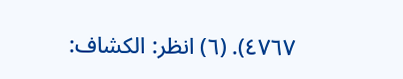٤٧٦٧). (٦) انظر: الكشاف: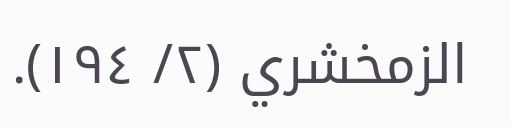الزمخشري (٢/ ١٩٤).